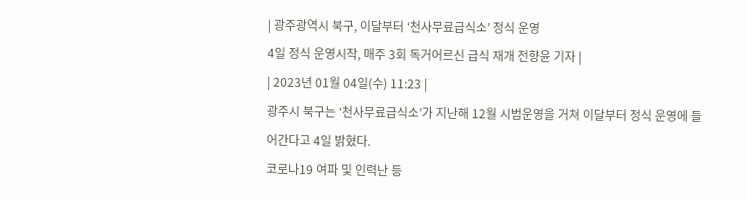| 광주광역시 북구, 이달부터 ‘천사무료급식소’ 정식 운영
4일 정식 운영시작, 매주 3회 독거어르신 급식 재개 전향윤 기자 |
| 2023년 01월 04일(수) 11:23 |
광주시 북구는 ‘천사무료급식소’가 지난해 12월 시범운영을 거쳐 이달부터 정식 운영에 들어간다고 4일 밝혔다.
코로나19 여파 및 인력난 등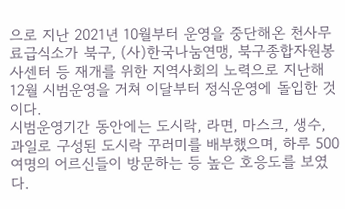으로 지난 2021년 10월부터 운영을 중단해온 천사무료급식소가 북구, (사)한국나눔연맹, 북구종합자원봉사센터 등 재개를 위한 지역사회의 노력으로 지난해 12월 시범운영을 거쳐 이달부터 정식운영에 돌입한 것이다.
시범운영기간 동안에는 도시락, 라면, 마스크, 생수, 과일로 구성된 도시락 꾸러미를 배부했으며, 하루 500여명의 어르신들이 방문하는 등 높은 호응도를 보였다.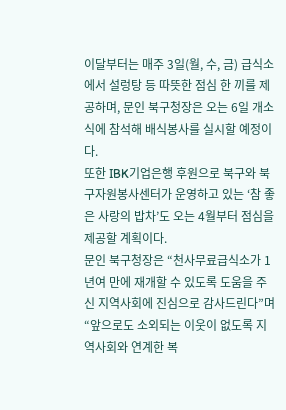이달부터는 매주 3일(월, 수, 금) 급식소에서 설렁탕 등 따뜻한 점심 한 끼를 제공하며, 문인 북구청장은 오는 6일 개소식에 참석해 배식봉사를 실시할 예정이다.
또한 IBK기업은행 후원으로 북구와 북구자원봉사센터가 운영하고 있는 ‘참 좋은 사랑의 밥차’도 오는 4월부터 점심을 제공할 계획이다.
문인 북구청장은 “천사무료급식소가 1년여 만에 재개할 수 있도록 도움을 주신 지역사회에 진심으로 감사드린다”며 “앞으로도 소외되는 이웃이 없도록 지역사회와 연계한 복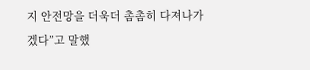지 안전망을 더욱더 촘촘히 다져나가겠다”고 말했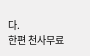다.
한편 천사무료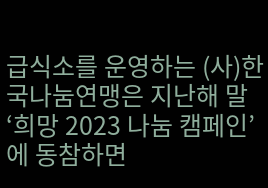급식소를 운영하는 (사)한국나눔연맹은 지난해 말 ‘희망 2023 나눔 캠페인’에 동참하면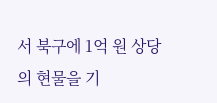서 북구에 1억 원 상당의 현물을 기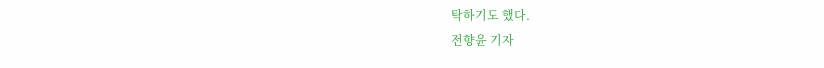탁하기도 했다.
전향윤 기자